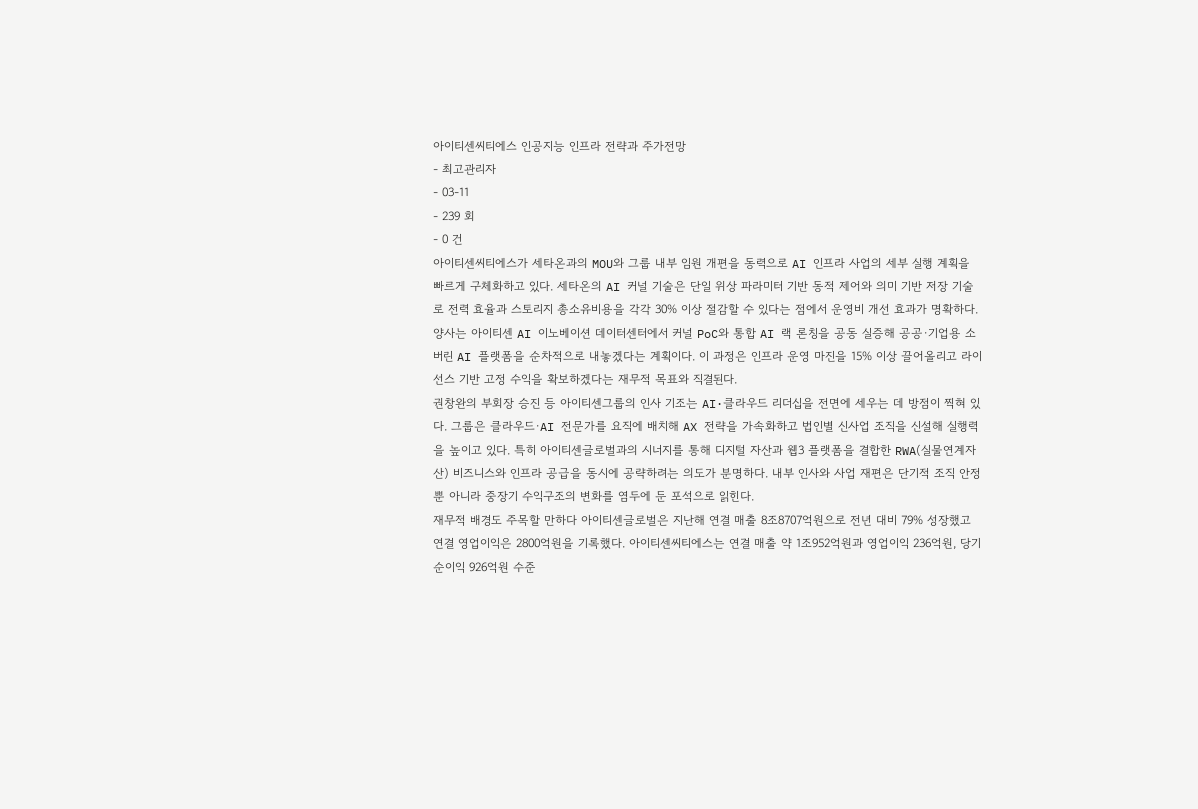아이티센씨티에스 인공지능 인프라 전략과 주가전망
- 최고관리자
- 03-11
- 239 회
- 0 건
아이티센씨티에스가 세타온과의 MOU와 그룹 내부 임원 개편을 동력으로 AI 인프라 사업의 세부 실행 계획을 빠르게 구체화하고 있다. 세타온의 AI 커널 기술은 단일 위상 파라미터 기반 동적 제어와 의미 기반 저장 기술로 전력 효율과 스토리지 총소유비용을 각각 30% 이상 절감할 수 있다는 점에서 운영비 개선 효과가 명확하다. 양사는 아이티센 AI 이노베이션 데이터센터에서 커널 PoC와 통합 AI 랙 론칭을 공동 실증해 공공·기업용 소버린 AI 플랫폼을 순차적으로 내놓겠다는 계획이다. 이 과정은 인프라 운영 마진을 15% 이상 끌어올리고 라이선스 기반 고정 수익을 확보하겠다는 재무적 목표와 직결된다.
권창완의 부회장 승진 등 아이티센그룹의 인사 기조는 AI·클라우드 리더십을 전면에 세우는 데 방점이 찍혀 있다. 그룹은 클라우드·AI 전문가를 요직에 배치해 AX 전략을 가속화하고 법인별 신사업 조직을 신설해 실행력을 높이고 있다. 특히 아이티센글로벌과의 시너지를 통해 디지털 자산과 웹3 플랫폼을 결합한 RWA(실물연계자산) 비즈니스와 인프라 공급을 동시에 공략하려는 의도가 분명하다. 내부 인사와 사업 재편은 단기적 조직 안정뿐 아니라 중장기 수익구조의 변화를 염두에 둔 포석으로 읽힌다.
재무적 배경도 주목할 만하다 아이티센글로벌은 지난해 연결 매출 8조8707억원으로 전년 대비 79% 성장했고 연결 영업이익은 2800억원을 기록했다. 아이티센씨티에스는 연결 매출 약 1조952억원과 영업이익 236억원, 당기순이익 926억원 수준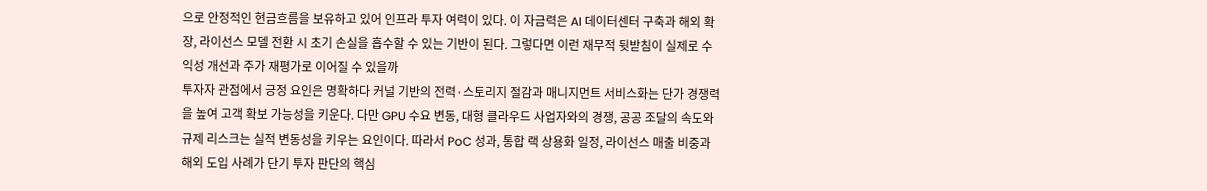으로 안정적인 현금흐름을 보유하고 있어 인프라 투자 여력이 있다. 이 자금력은 AI 데이터센터 구축과 해외 확장, 라이선스 모델 전환 시 초기 손실을 흡수할 수 있는 기반이 된다. 그렇다면 이런 재무적 뒷받침이 실제로 수익성 개선과 주가 재평가로 이어질 수 있을까
투자자 관점에서 긍정 요인은 명확하다 커널 기반의 전력·스토리지 절감과 매니지먼트 서비스화는 단가 경쟁력을 높여 고객 확보 가능성을 키운다. 다만 GPU 수요 변동, 대형 클라우드 사업자와의 경쟁, 공공 조달의 속도와 규제 리스크는 실적 변동성을 키우는 요인이다. 따라서 PoC 성과, 통합 랙 상용화 일정, 라이선스 매출 비중과 해외 도입 사례가 단기 투자 판단의 핵심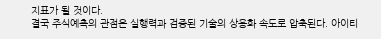지표가 될 것이다.
결국 주식예측의 관점은 실행력과 검증된 기술의 상용화 속도로 압축된다. 아이티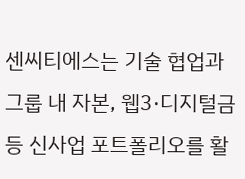센씨티에스는 기술 협업과 그룹 내 자본, 웹3·디지털금 등 신사업 포트폴리오를 활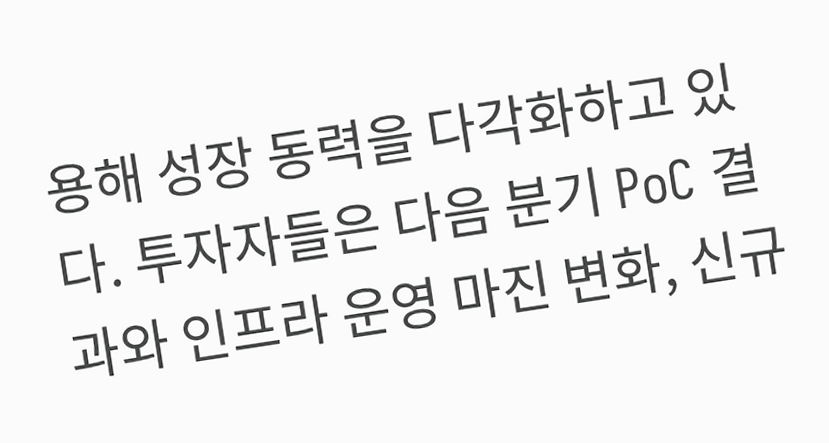용해 성장 동력을 다각화하고 있다. 투자자들은 다음 분기 PoC 결과와 인프라 운영 마진 변화, 신규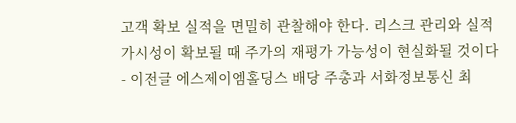고객 확보 실적을 면밀히 관찰해야 한다. 리스크 관리와 실적 가시성이 확보될 때 주가의 재평가 가능성이 현실화될 것이다
- 이전글 에스제이엠홀딩스 배당 주총과 서화정보통신 최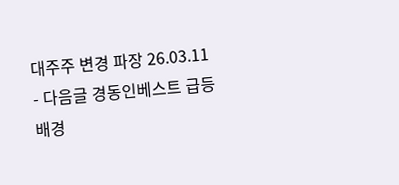대주주 변경 파장 26.03.11
- 다음글 경동인베스트 급등 배경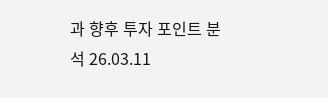과 향후 투자 포인트 분석 26.03.11